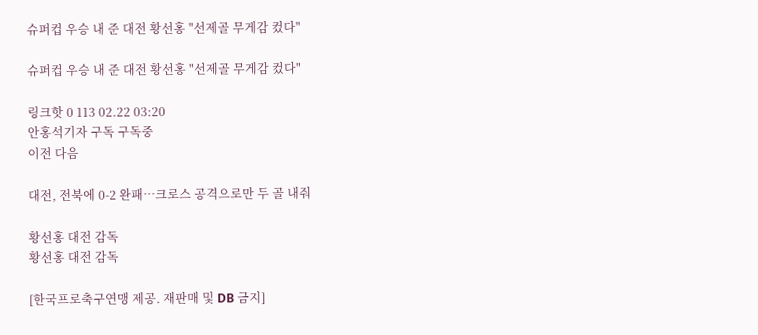슈퍼컵 우승 내 준 대전 황선홍 "선제골 무게감 컸다"

슈퍼컵 우승 내 준 대전 황선홍 "선제골 무게감 컸다"

링크핫 0 113 02.22 03:20
안홍석기자 구독 구독중
이전 다음

대전, 전북에 0-2 완패…크로스 공격으로만 두 골 내줘

황선홍 대전 감독
황선홍 대전 감독

[한국프로축구연맹 제공. 재판매 및 DB 금지]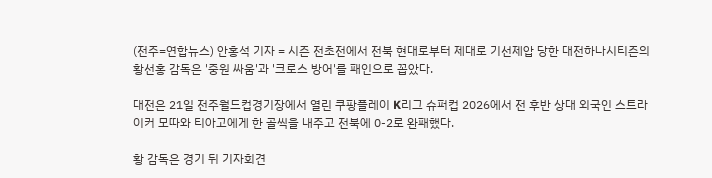(전주=연합뉴스) 안홍석 기자 = 시즌 전초전에서 전북 현대로부터 제대로 기선제압 당한 대전하나시티즌의 황선홍 감독은 '중원 싸움'과 '크로스 방어'를 패인으로 꼽았다.

대전은 21일 전주월드컵경기장에서 열린 쿠팡플레이 K리그 슈퍼컵 2026에서 전 후반 상대 외국인 스트라이커 모따와 티아고에게 한 골씩을 내주고 전북에 0-2로 완패했다.

황 감독은 경기 뒤 기자회견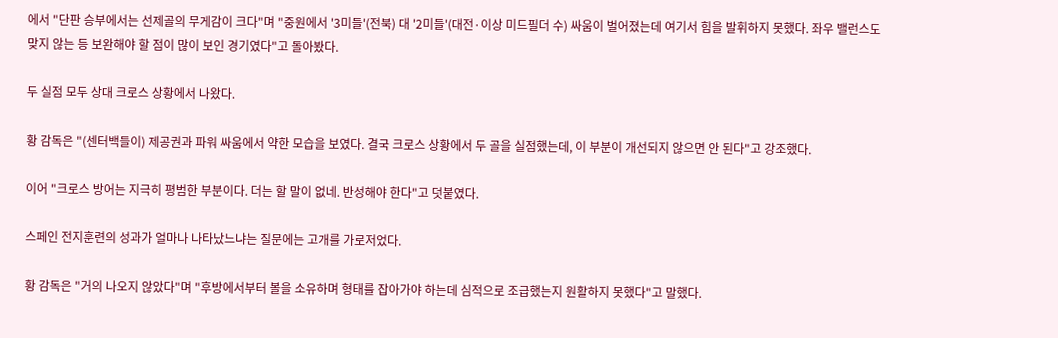에서 "단판 승부에서는 선제골의 무게감이 크다"며 "중원에서 '3미들'(전북) 대 '2미들'(대전·이상 미드필더 수) 싸움이 벌어졌는데 여기서 힘을 발휘하지 못했다. 좌우 밸런스도 맞지 않는 등 보완해야 할 점이 많이 보인 경기였다"고 돌아봤다.

두 실점 모두 상대 크로스 상황에서 나왔다.

황 감독은 "(센터백들이) 제공권과 파워 싸움에서 약한 모습을 보였다. 결국 크로스 상황에서 두 골을 실점했는데, 이 부분이 개선되지 않으면 안 된다"고 강조했다.

이어 "크로스 방어는 지극히 평범한 부분이다. 더는 할 말이 없네. 반성해야 한다"고 덧붙였다.

스페인 전지훈련의 성과가 얼마나 나타났느냐는 질문에는 고개를 가로저었다.

황 감독은 "거의 나오지 않았다"며 "후방에서부터 볼을 소유하며 형태를 잡아가야 하는데 심적으로 조급했는지 원활하지 못했다"고 말했다.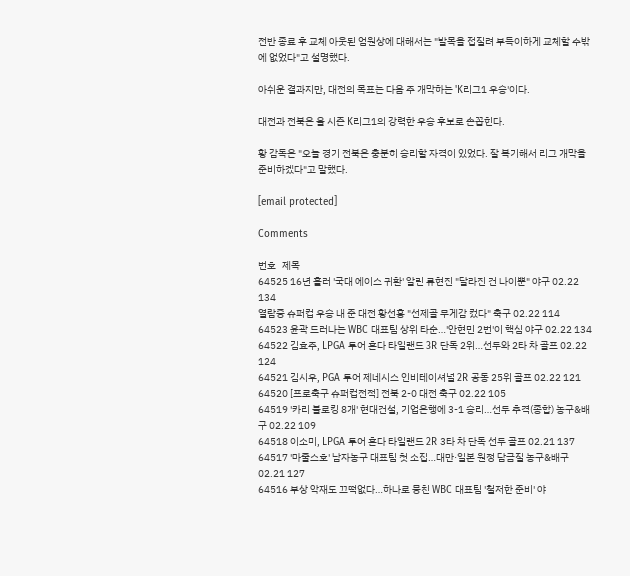전반 종료 후 교체 아웃된 엄원상에 대해서는 "발목을 접질려 부득이하게 교체할 수밖에 없었다"고 설명했다.

아쉬운 결과지만, 대전의 목표는 다음 주 개막하는 'K리그1 우승'이다.

대전과 전북은 올 시즌 K리그1의 강력한 우승 후보로 손꼽힌다.

황 감독은 "오늘 경기 전북은 충분히 승리할 자격이 있었다. 잘 복기해서 리그 개막을 준비하겠다"고 말했다.

[email protected]

Comments

번호   제목
64525 16년 흘러 '국대 에이스 귀환' 알린 류현진 "달라진 건 나이뿐" 야구 02.22 134
열람중 슈퍼컵 우승 내 준 대전 황선홍 "선제골 무게감 컸다" 축구 02.22 114
64523 윤곽 드러나는 WBC 대표팀 상위 타순…'안현민 2번'이 핵심 야구 02.22 134
64522 김효주, LPGA 투어 혼다 타일랜드 3R 단독 2위…선두와 2타 차 골프 02.22 124
64521 김시우, PGA 투어 제네시스 인비테이셔널 2R 공동 25위 골프 02.22 121
64520 [프로축구 슈퍼컵전적] 전북 2-0 대전 축구 02.22 105
64519 '카리 블로킹 8개' 현대건설, 기업은행에 3-1 승리…선두 추격(종합) 농구&배구 02.22 109
64518 이소미, LPGA 투어 혼다 타일랜드 2R 3타 차 단독 선두 골프 02.21 137
64517 '마줄스호' 남자농구 대표팀 첫 소집…대만·일본 원정 담금질 농구&배구 02.21 127
64516 부상 악재도 끄떡없다…하나로 뭉친 WBC 대표팀 '철저한 준비' 야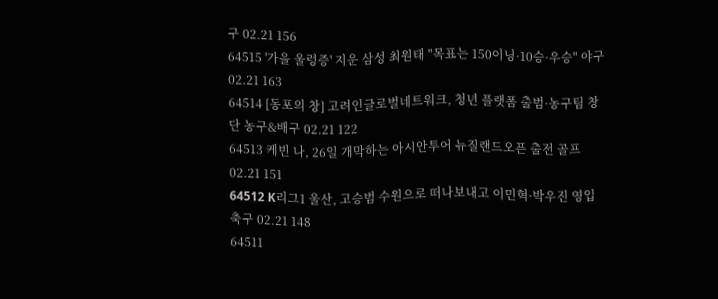구 02.21 156
64515 '가을 울렁증' 지운 삼성 최원태 "목표는 150이닝·10승·우승" 야구 02.21 163
64514 [동포의 창] 고려인글로벌네트워크, 청년 플랫폼 출범·농구팀 창단 농구&배구 02.21 122
64513 케빈 나, 26일 개막하는 아시안투어 뉴질랜드오픈 출전 골프 02.21 151
64512 K리그1 울산, 고승범 수원으로 떠나보내고 이민혁·박우진 영입 축구 02.21 148
64511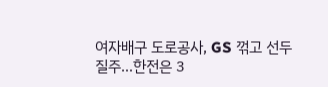여자배구 도로공사, GS 꺾고 선두 질주…한전은 3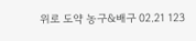위로 도약 농구&배구 02.21 123